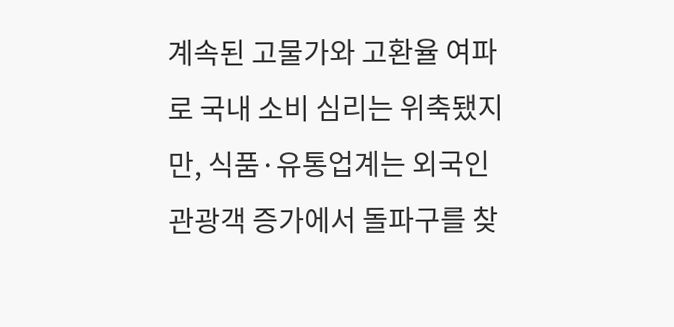계속된 고물가와 고환율 여파로 국내 소비 심리는 위축됐지만, 식품·유통업계는 외국인 관광객 증가에서 돌파구를 찾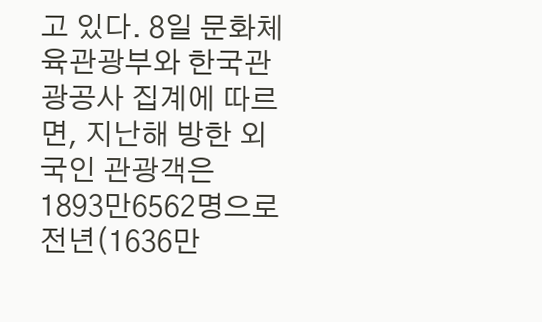고 있다. 8일 문화체육관광부와 한국관광공사 집계에 따르면, 지난해 방한 외국인 관광객은 1893만6562명으로 전년(1636만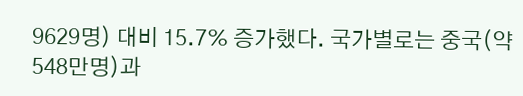9629명) 대비 15.7% 증가했다. 국가별로는 중국(약 548만명)과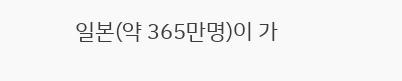일본(약 365만명)이 가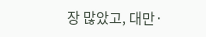장 많았고, 대만·